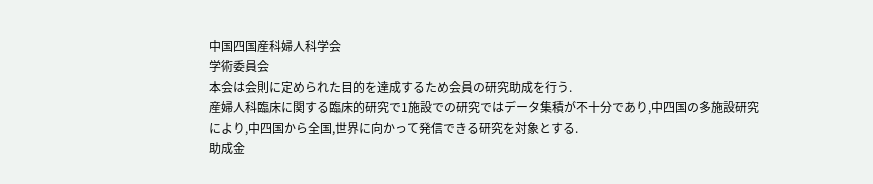中国四国産科婦人科学会
学術委員会
本会は会則に定められた目的を達成するため会員の研究助成を行う.
産婦人科臨床に関する臨床的研究で1施設での研究ではデータ集積が不十分であり,中四国の多施設研究により,中四国から全国,世界に向かって発信できる研究を対象とする.
助成金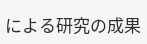による研究の成果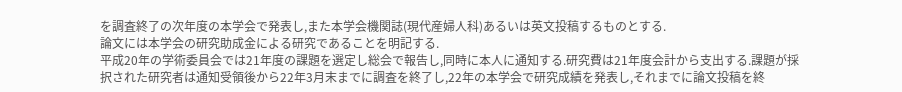を調査終了の次年度の本学会で発表し,また本学会機関誌(現代産婦人科)あるいは英文投稿するものとする.
論文には本学会の研究助成金による研究であることを明記する.
平成20年の学術委員会では21年度の課題を選定し総会で報告し,同時に本人に通知する.研究費は21年度会計から支出する.課題が採択された研究者は通知受領後から22年3月末までに調査を終了し,22年の本学会で研究成績を発表し,それまでに論文投稿を終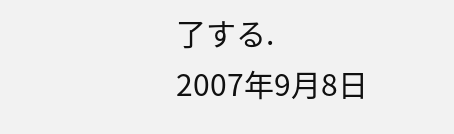了する.
2007年9月8日